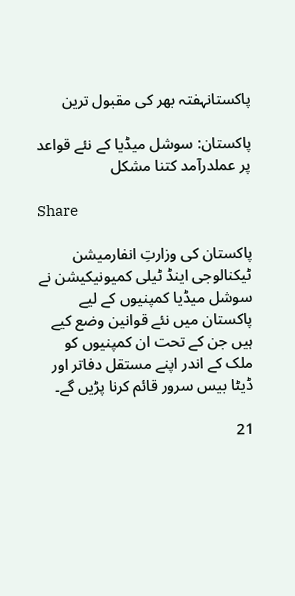پاکستانہفتہ بھر کی مقبول ترین

پاکستان: سوشل میڈیا کے نئے قواعد پر عملدرآمد کتنا مشکل

Share

پاکستان کی وزارتِ انفارمیشن ٹیکنالوجی اینڈ ٹیلی کمیونیکیشن نے سوشل میڈیا کمپنیوں کے لیے پاکستان میں نئے قوانین وضع کیے ہیں جن کے تحت ان کمپنیوں کو ملک کے اندر اپنے مستقل دفاتر اور ڈیٹا بیس سرور قائم کرنا پڑیں گے۔

21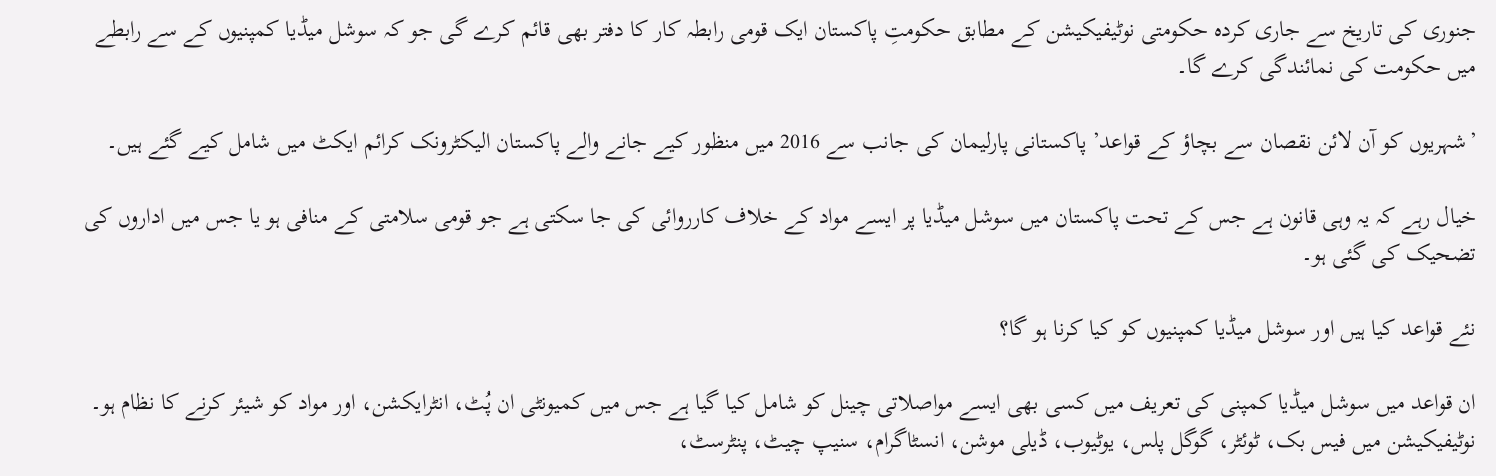جنوری کی تاریخ سے جاری کردہ حکومتی نوٹیفیکیشن کے مطابق حکومتِ پاکستان ایک قومی رابطہ کار کا دفتر بھی قائم کرے گی جو کہ سوشل میڈیا کمپنیوں کے سے رابطے میں حکومت کی نمائندگی کرے گا۔

’شہریوں کو آن لائن نقصان سے بچاؤ کے قواعد’ پاکستانی پارلیمان کی جانب سے 2016 میں منظور کیے جانے والے پاکستان الیکٹرونک کرائم ایکٹ میں شامل کیے گئے ہیں۔

خیال رہے کہ یہ وہی قانون ہے جس کے تحت پاکستان میں سوشل میڈیا پر ایسے مواد کے خلاف کارروائی کی جا سکتی ہے جو قومی سلامتی کے منافی ہو یا جس میں اداروں کی تضحیک کی گئی ہو۔

نئے قواعد کیا ہیں اور سوشل میڈیا کمپنیوں کو کیا کرنا ہو گا؟

ان قواعد میں سوشل میڈیا کمپنی کی تعریف میں کسی بھی ایسے مواصلاتی چینل کو شامل کیا گیا ہے جس میں کمیونٹی ان پُٹ، انٹرایکشن، اور مواد کو شیئر کرنے کا نظام ہو۔ نوٹیفیکیشن میں فیس بک، ٹوئٹر، گوگل پلس، یوٹیوب، ڈیلی موشن، انسٹاگرام، سنیپ چیٹ، پنٹرسٹ،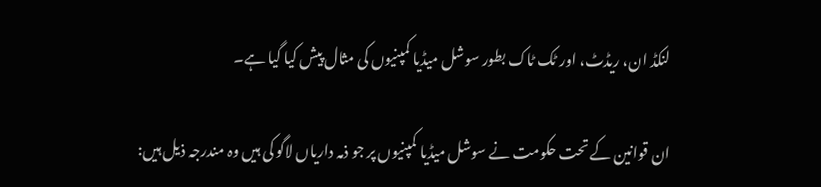لنکڈ ان، ریڈٹ، اور ٹک ٹاک بطور سوشل میڈیا کمپنیوں کی مثال پیش کیا گیا ہے۔

ان قوانین کے تحت حکومت نے سوشل میڈیا کمپنیوں پر جو ذمہ داریاں لاگو کی ہیں وہ مندرجہ ذیل ہیں: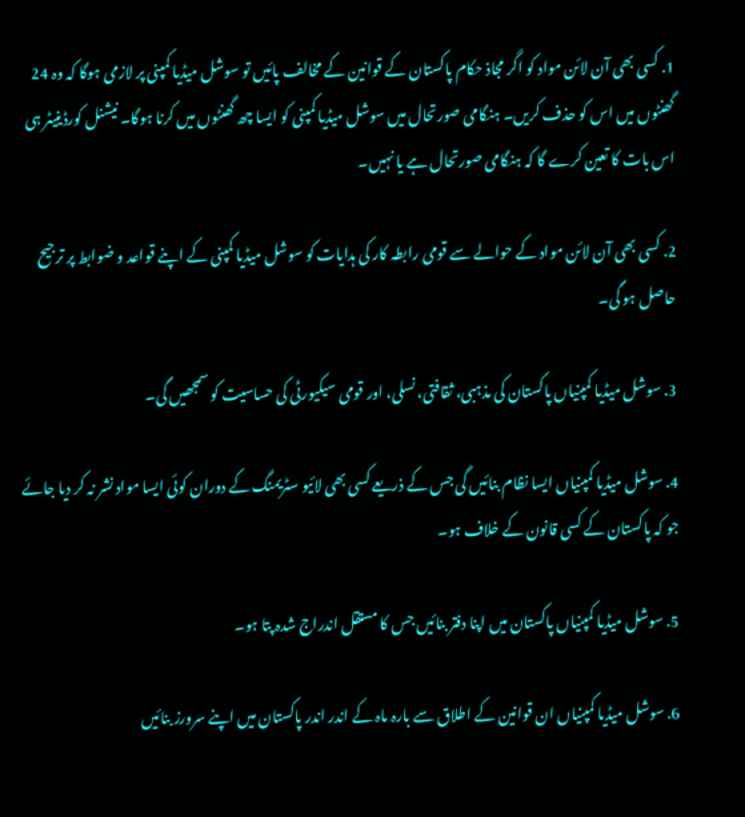1. کسی بھی آن لائن مواد کو اگر مجاذ حکام پاکستان کے قوانین کے مخالف پائیں تو سوشل میڈیا کمپنی پر لازمی ہوگا کہ وہ 24 گھنٹوں میں اس کو حذف کریں۔ ہنگامی صورتحال میں سوشل میڈیا کمپنی کو ایسا چھ گھنٹوں میں کرنا ہوگا۔ نیشنل کورڈینیٹر ہی اس بات کا تعین کرے گا کہ ہنگامی صورتحال ہے یا نہیں۔

2. کسی بھی آن لائن مواد کے حوالے سے قومی رابطہ کار کی ہدایات کو سوشل میڈیا کمپنی کے اپنے قواعد و ضوابط پر ترجیح حاصل ہو گی۔

3. سوشل میڈیا کمپنیاں پاکستان کی مذہبی، ثقافتی، نسلی، اور قومی سیکیورٹی کی حساسیت کو سمجھیں گی۔

4. سوشل میڈیا کمپنیاں ایسا نظام بنائیں گی جس کے ذریعے کسی بھی لائیو سٹریمنگ کے دوران کوئی ایسا مواد نشر نہ کر دیا جائے جو کہ پاکستان کے کسی قانون کے خلاف ہو۔

5. سوشل میڈیا کمپنیاں پاکستان میں اپنا دفتر بنائیں جس کا مستقل اندراج شدہ پتا ہو۔

6. سوشل میڈیا کمپنیاں ان قوانین کے اطلاق سے بارہ ماہ کے اندر اندر پاکستان میں اپنے سرورز بنائیں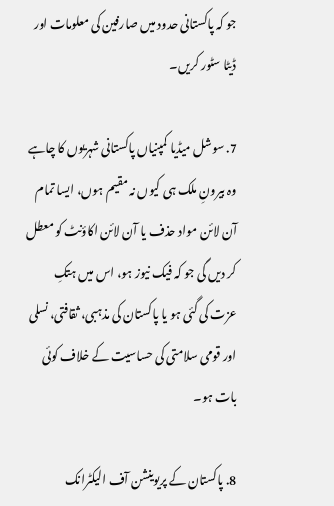جو کہ پاکستانی حدود میں صارفین کی معلومات اور ڈیٹا سٹور کریں۔

7. سوشل میڈیا کمپنیاں پاکستانی شہریوں کا چاہے وہ بیرونِ ملک ہی کیوں نہ مقیم ہوں، ایسا تمام آن لائن مواد حذف یا آن لائن اکاؤنٹ کو معطل کر دیں گی جو کہ فیک نیوز ہو، اس میں ہتکِ عزت کی گئی ہو یا پاکستان کی مذہبی، ثقافتی، نسلی اور قومی سلامتی کی حساسیت کے خلاف کوئی بات ہو۔

8. پاکستان کے پریوینشن آف الیکٹرانک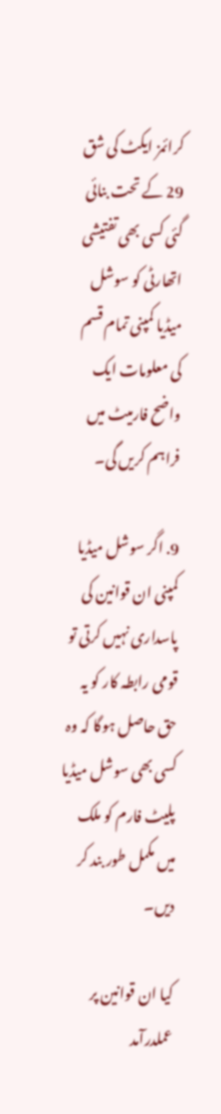کرائمز ایکٹ کی شق 29 کے تحت بنائی گئی کسی بھی تفتیشی اتھارٹی کو سوشل میڈیا کمپنی تمام قسم کی معلومات ایک واضح فارمیٹ میں فراہم کریں گی۔

9. اگر سوشل میڈیا کمپنی ان قوانین کی پاسداری نہیں کرتی تو قومی رابطہ کار کو یہ حق حاصل ہوگا کہ وہ کسی بھی سوشل میڈیا پلیٹ فارم کو ملک میں مکمل طور بند کر دیں۔

کیا ان قوانین پر عملدرآمد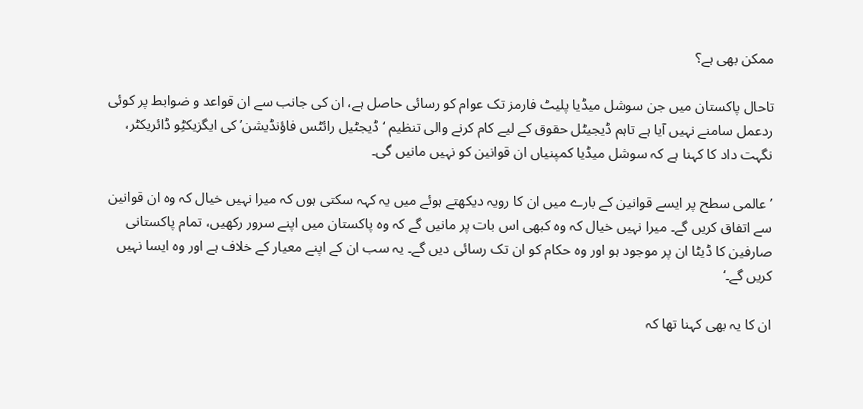ممکن بھی ہے؟

تاحال پاکستان میں جن سوشل میڈیا پلیٹ فارمز تک عوام کو رسائی حاصل ہے، ان کی جانب سے ان قواعد و ضوابط پر کوئی ردعمل سامنے نہیں آیا ہے تاہم ڈیجیٹل حقوق کے لیے کام کرنے والی تنظیم ‘ڈیجٹیل رائٹس فاؤنڈیشن’ کی ایگزيکٹِو ڈائریکٹر، نگہت داد کا کہنا ہے کہ سوشل میڈیا کمپنیاں ان قوانین کو نہیں مانیں گی۔

’عالمی سطح پر ایسے قوانین کے بارے میں ان کا رویہ دیکھتے ہوئے میں یہ کہہ سکتی ہوں کہ میرا نہیں خیال کہ وہ ان قوانین سے اتفاق کریں گے۔ میرا نہیں خیال کہ وہ کبھی اس بات پر مانیں گے کہ وہ پاکستان میں اپنے سرور رکھیں، تمام پاکستانی صارفین کا ڈیٹا ان پر موجود ہو اور وہ حکام کو ان تک رسائی دیں گے۔ یہ سب ان کے اپنے معیار کے خلاف ہے اور وہ ایسا نہیں کریں گے۔‘

ان کا یہ بھی کہنا تھا کہ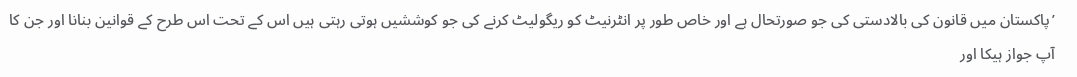’پاکستان میں قانون کی بالادستی کی جو صورتحال ہے اور خاص طور پر انٹرنیٹ کو ریگولیٹ کرنے کی جو کوششیں ہوتی رہتی ہیں اس کے تحت اس طرح کے قوانین بنانا اور جن کا آپ جواز ہیکا اور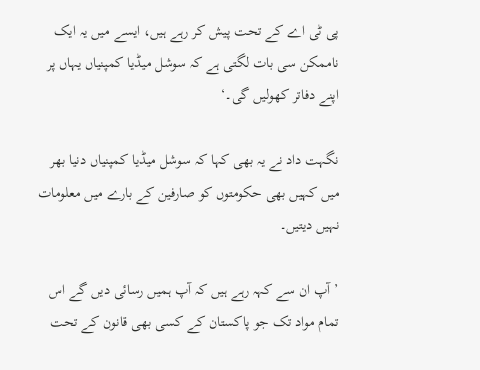پی ٹی اے کے تحت پیش کر رہے ہیں، ایسے میں یہ ایک ناممکن سی بات لگتی ہے کہ سوشل میڈیا کمپنیاں یہاں پر اپنے دفاتر کھولیں گی۔‘

نگہت داد نے یہ بھی کہا کہ سوشل میڈیا کمپنیاں دنیا بھر میں کہیں بھی حکومتوں کو صارفین کے بارے میں معلومات نہیں دیتیں۔

’آپ ان سے کہہ رہے ہیں کہ آپ ہمیں رسائی دیں گے اس تمام مواد تک جو پاکستان کے کسی بھی قانون کے تحت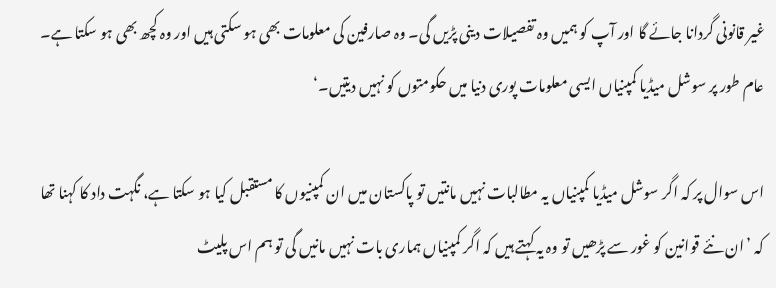غیر قانونی گردانا جائے گا اور آپ کو ہمیں وہ تفصیلات دینی پڑیں گی۔ وہ صارفین کی معلومات بھی ہو سکتی ہیں اور وہ کچھ بھی ہو سکتا ہے۔ عام طور پر سوشل میڈیا کمپنیاں ایسی معلومات پوری دنیا میں حکومتوں کو نہیں دیتیں۔‘

اس سوال پر کہ اگر سوشل میڈیا کمپنیاں یہ مطالبات نہیں مانتیں تو پاکستان میں ان کمپنیوں کا مستقبل کیا ہو سکتا ہے، نگہت داد کا کہنا تھا کہ ’ان نئے قوانین کو غور سے پڑھیں تو وہ یہ کہتے ہیں کہ اگر کمپنیاں ہماری بات نہیں مانیں گی تو ہم اس پلیٹ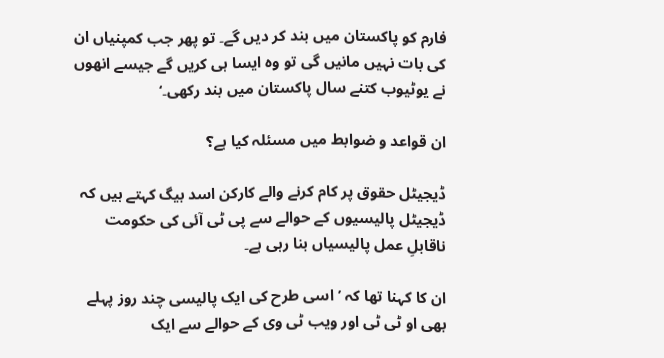فارم کو پاکستان میں بند کر دیں گے۔ تو پھر جب کمپنیاں ان کی بات نہیں مانیں گی تو وہ ایسا ہی کریں گے جیسے انھوں نے یوٹیوب کتنے سال پاکستان میں بند رکھی۔‘

ان قواعد و ضوابط میں مسئلہ کیا ہے؟

ڈیجیٹل حقوق پر کام کرنے والے کارکن اسد بیگ کہتے ہیں کہ ڈیجیٹل پالیسیوں کے حوالے سے پی ٹی آئی کی حکومت ناقابلِ عمل پالیسیاں بنا رہی ہے۔

ان کا کہنا تھا کہ ’اسی طرح کی ایک پالیسی چند روز پہلے بھی او ٹی ٹی اور ویب ٹی وی کے حوالے سے ایک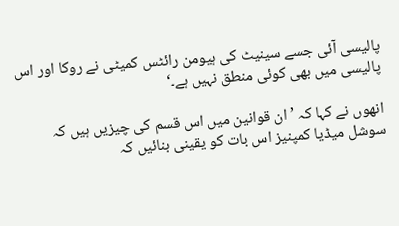پالیسی آئی جسے سینیٹ کی ہیومن رائٹس کمیٹی نے روکا اور اس پالیسی میں بھی کوئی منطق نہیں ہے۔‘

انھوں نے کہا کہ ’ان قوانین میں اس قسم کی چیزیں ہیں کہ سوشل میڈیا کمپنیز اس بات کو یقینی بنائیں کہ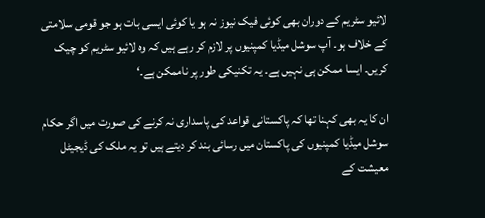لائیو سٹریم کے دوران بھی کوئی فیک نیوز نہ ہو یا کوئی ایسی بات ہو جو قومی سلامتی کے خلاف ہو۔ آپ سوشل میڈیا کمپنیوں پر لازم کر رہے ہیں کہ وہ لائیو سٹریم کو چیک کریں۔ ایسا ممکن ہی نہیں ہے۔ یہ تکنیکی طور پر ناممکن ہے۔‘

ان کا یہ بھی کہنا تھا کہ پاکستانی قواعد کی پاسداری نہ کرنے کی صورت میں اگر حکام سوشل میڈیا کمپنیوں کی پاکستان میں رسائی بند کر دیتے ہیں تو یہ ملک کی ڈیجیٹل معیشت کے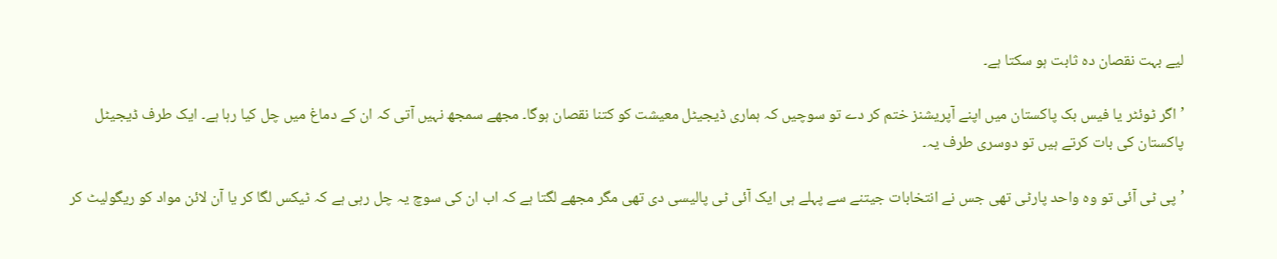لیے بہت نقصان دہ ثابت ہو سکتا ہے۔

’اگر ٹوئٹر یا فیس بک پاکستان میں اپنے آپریشنز ختم کر دے تو سوچیں کہ ہماری ڈیجیٹل معیشت کو کتنا نقصان ہوگا۔ مجھے سمجھ نہیں آتی کہ ان کے دماغ میں چل کیا رہا ہے۔ ایک طرف ڈیجیٹل پاکستان کی بات کرتے ہیں تو دوسری طرف یہ۔

’پی ٹی آئی تو وہ واحد پارٹی تھی جس نے انتخابات جیتنے سے پہلے ہی ایک آئی ٹی پالیسی دی تھی مگر مجھے لگتا ہے کہ اب ان کی سوچ یہ چل رہی ہے کہ ٹیکس لگا کر یا آن لائن مواد کو ریگولیٹ کر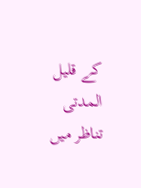کے قلیل المدتی تناظر میں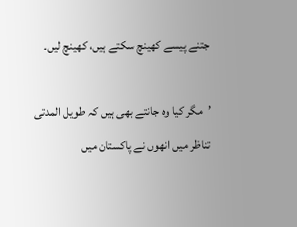جتنے پیسے کھینچ سکتے ہیں، کھینچ لیں۔

’مگر کیا وہ جانتے بھی ہیں کہ طویل المدتی تناظر میں انھوں نے پاکستان میں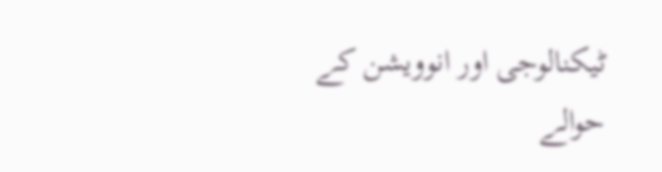ٹیکنالوجی اور انوویشن کے حوالے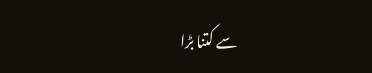سے کتنا بڑا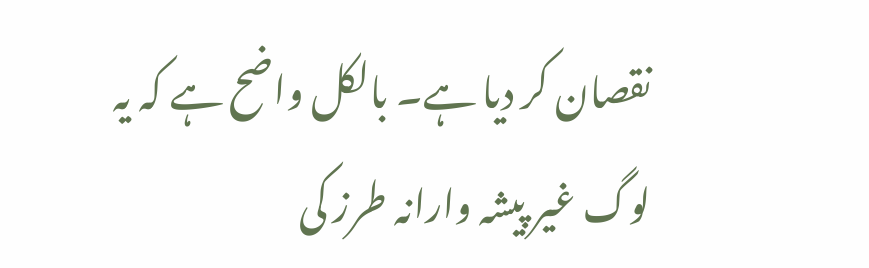نقصان کر دیا ہے۔ بالکل واضح ہے کہ یہ لوگ غیر پیشہ وارانہ طرز کی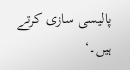پالیسی سازی کرتے ہیں۔‘